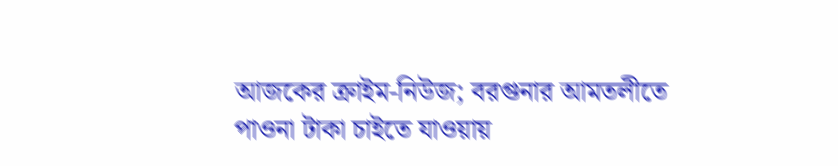আজকের ক্রাইম-নিউজ; বরগুনার আমতলীতে পাওনা টাকা চাইতে যাওয়ায়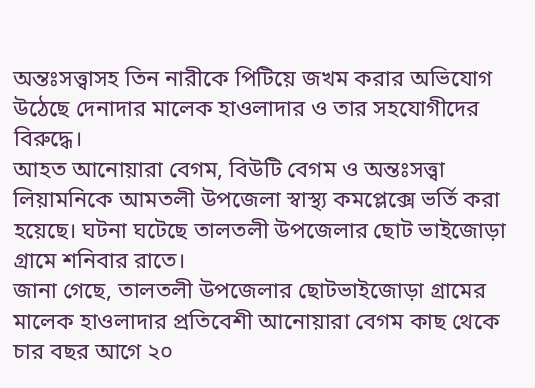অন্তঃসত্ত্বাসহ তিন নারীকে পিটিয়ে জখম করার অভিযোগ উঠেছে দেনাদার মালেক হাওলাদার ও তার সহযোগীদের বিরুদ্ধে।
আহত আনোয়ারা বেগম, বিউটি বেগম ও অন্তঃসত্ত্বা লিয়ামনিকে আমতলী উপজেলা স্বাস্থ্য কমপ্লেক্সে ভর্তি করা হয়েছে। ঘটনা ঘটেছে তালতলী উপজেলার ছোট ভাইজোড়া গ্রামে শনিবার রাতে।
জানা গেছে, তালতলী উপজেলার ছোটভাইজোড়া গ্রামের মালেক হাওলাদার প্রতিবেশী আনোয়ারা বেগম কাছ থেকে চার বছর আগে ২০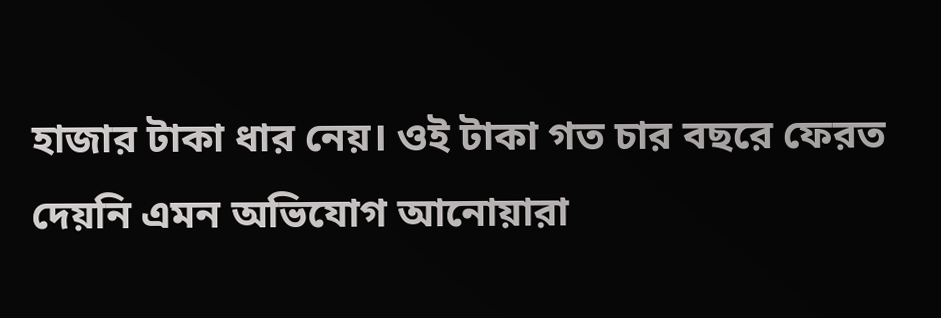হাজার টাকা ধার নেয়। ওই টাকা গত চার বছরে ফেরত দেয়নি এমন অভিযোগ আনোয়ারা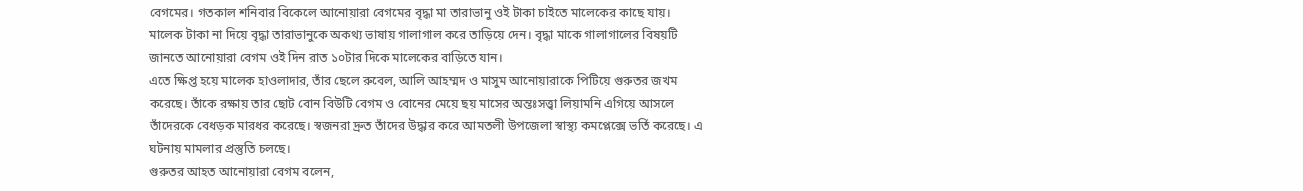বেগমের। গতকাল শনিবার বিকেলে আনোয়ারা বেগমের বৃদ্ধা মা তারাভানু ওই টাকা চাইতে মালেকের কাছে যায়।
মালেক টাকা না দিয়ে বৃদ্ধা তারাভানুকে অকথ্য ভাষায় গালাগাল করে তাড়িয়ে দেন। বৃদ্ধা মাকে গালাগালের বিষয়টি জানতে আনোয়ারা বেগম ওই দিন রাত ১০টার দিকে মালেকের বাড়িতে যান।
এতে ক্ষিপ্ত হয়ে মালেক হাওলাদার, তাঁর ছেলে রুবেল, আলি আহম্মদ ও মাসুম আনোয়ারাকে পিটিয়ে গুরুতর জখম করেছে। তাঁকে রক্ষায় তার ছোট বোন বিউটি বেগম ও বোনের মেয়ে ছয় মাসের অন্তঃসত্ত্বা লিয়ামনি এগিয়ে আসলে তাঁদেরকে বেধড়ক মারধর করেছে। স্বজনরা দ্রুত তাঁদের উদ্ধার করে আমতলী উপজেলা স্বাস্থ্য কমপ্লেক্সে ভর্তি করেছে। এ ঘটনায় মামলার প্রস্তুতি চলছে।
গুরুতর আহত আনোয়ারা বেগম বলেন,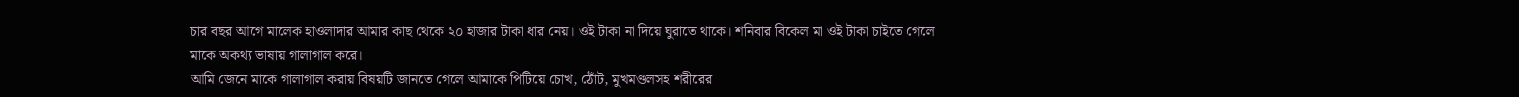চার বছর আগে মালেক হাওলাদার আমার কাছ থেকে ২০ হাজার টাকা ধার নেয়। ওই টাকা না দিয়ে ঘুরাতে থাকে। শনিবার বিকেল মা ওই টাকা চাইতে গেলে মাকে অকথ্য ভাষায় গালাগাল করে।
আমি জেনে মাকে গালাগাল করায় বিষয়টি জানতে গেলে আমাকে পিটিয়ে চোখ, ঠোঁট, মুখমণ্ডলসহ শরীরের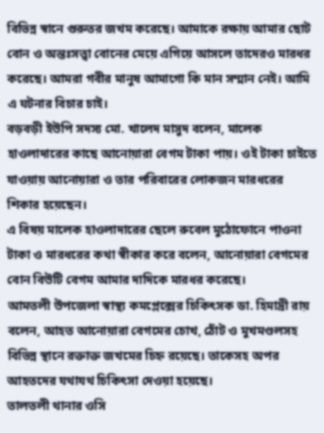বিভিন্ন স্বানে গুরুতর জখম করেছে। আমাকে রক্ষায় আমার ছোট বোন ও অন্তঃসত্ত্বা বোনের মেয়ে এগিয়ে আসলে তাদেরও মারধর করেছে। আমরা গবীর মানুষ আমাগো কি মান সম্মান নেই। আমি এ ঘটনার বিচার চাই।
বড়বড়ী ইউপি সদস্য মো. খালেদ মাসুদ বলেন, মালেক হাওলাদারের কাছে আনোয়ারা বেগম টাকা পায়। ওই টাকা চাইতে যাওয়ায় আনোয়ারা ও তার পরিবারের লোকজন মারধরের শিকার হয়েছেন।
এ বিষয় মালেক হাওলাদারের ছেলে রুবেল মুঠোফোনে পাওনা টাকা ও মারধরের কথা স্বীকার করে বলেন, আনোয়ারা বেগমের বোন বিউটি বেগম আমার দাদিকে মারধর করেছে।
আমতলী উপজেলা স্বাস্থ্য কমপ্লেক্সের চিকিৎসক ডা. হিমাদ্রী রায় বলেন, আহত আনোয়ারা বেগমের চোখ, ঠোঁট ও মুখমণ্ডলসহ বিভিন্ন স্থানে রক্তাক্ত জখমের চিহ্ন রয়েছে। তাকেসহ অপর আহতদের যথাযথ চিকিৎসা দেওয়া হয়েছে।
তালতলী থানার ওসি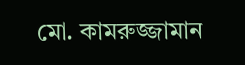মো. কামরুজ্জামান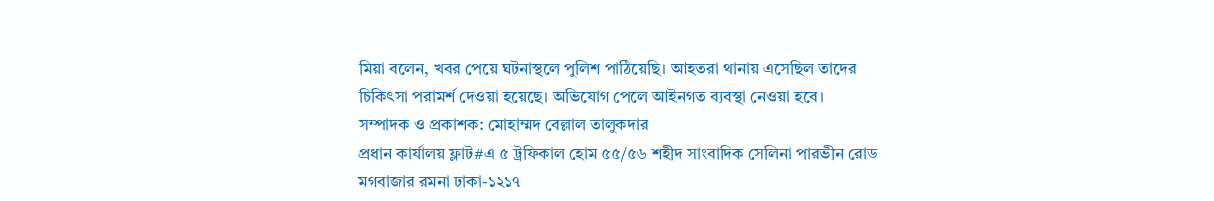মিয়া বলেন, খবর পেয়ে ঘটনাস্থলে পুলিশ পাঠিয়েছি। আহতরা থানায় এসেছিল তাদের চিকিৎসা পরামর্শ দেওয়া হয়েছে। অভিযোগ পেলে আইনগত ব্যবস্থা নেওয়া হবে।
সম্পাদক ও প্রকাশক: মোহাম্মদ বেল্লাল তালুকদার
প্রধান কার্যালয় ফ্লাট#এ ৫ ট্রফিকাল হোম ৫৫/৫৬ শহীদ সাংবাদিক সেলিনা পারভীন রোড মগবাজার রমনা ঢাকা-১২১৭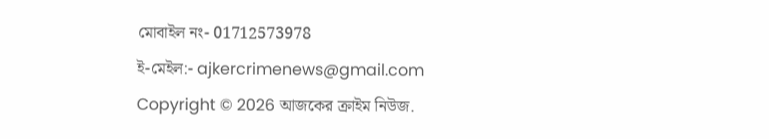মোবাইল নং- 01712573978
ই-মেইল:- ajkercrimenews@gmail.com
Copyright © 2026 আজকের ক্রাইম নিউজ.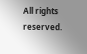All rights reserved.